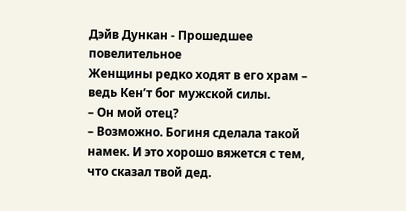Дэйв Дункан - Прошедшее повелительное
Женщины редко ходят в его храм – ведь Кен’т бог мужской силы.
– Он мой отец?
– Возможно. Богиня сделала такой намек. И это хорошо вяжется с тем, что сказал твой дед.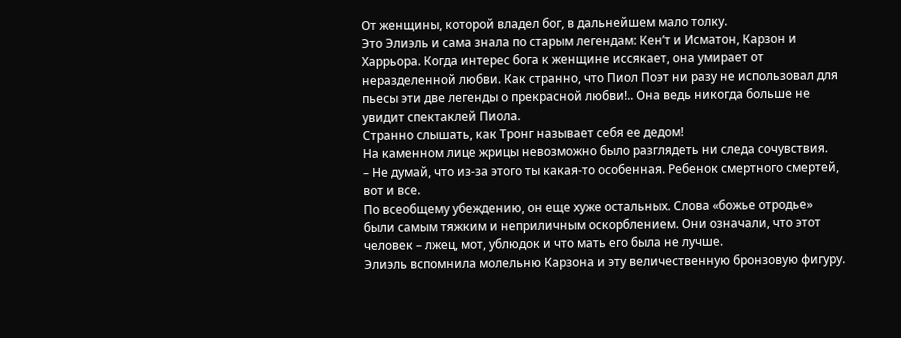От женщины, которой владел бог, в дальнейшем мало толку.
Это Элиэль и сама знала по старым легендам: Кен’т и Исматон, Карзон и Харрьора. Когда интерес бога к женщине иссякает, она умирает от неразделенной любви. Как странно, что Пиол Поэт ни разу не использовал для пьесы эти две легенды о прекрасной любви!.. Она ведь никогда больше не увидит спектаклей Пиола.
Странно слышать, как Тронг называет себя ее дедом!
На каменном лице жрицы невозможно было разглядеть ни следа сочувствия.
– Не думай, что из-за этого ты какая-то особенная. Ребенок смертного смертей, вот и все.
По всеобщему убеждению, он еще хуже остальных. Слова «божье отродье» были самым тяжким и неприличным оскорблением. Они означали, что этот человек – лжец, мот, ублюдок и что мать его была не лучше.
Элиэль вспомнила молельню Карзона и эту величественную бронзовую фигуру.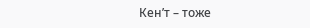Кен’т – тоже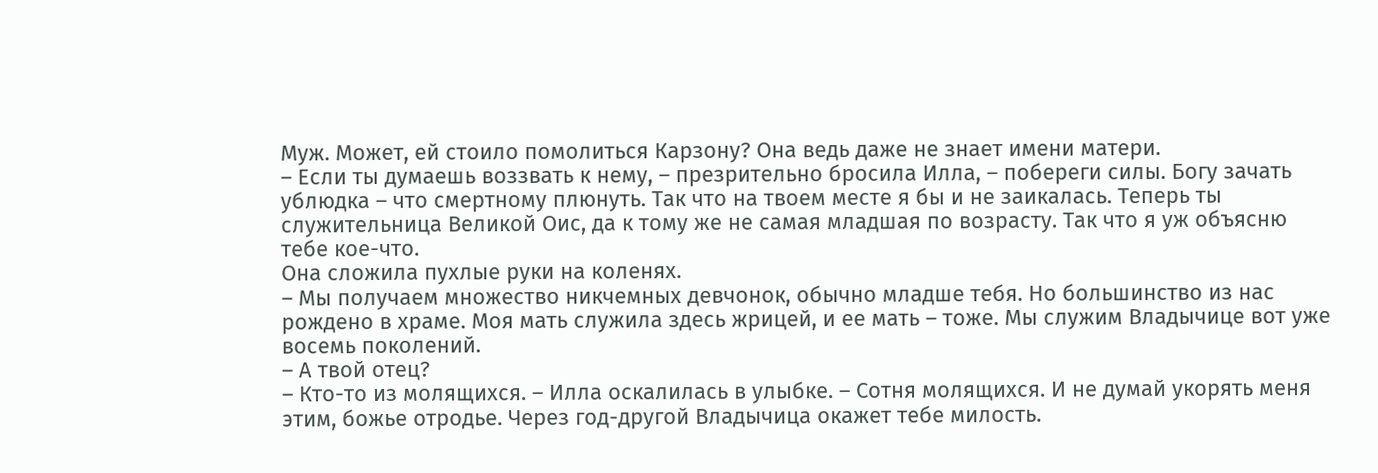Муж. Может, ей стоило помолиться Карзону? Она ведь даже не знает имени матери.
– Если ты думаешь воззвать к нему, – презрительно бросила Илла, – побереги силы. Богу зачать ублюдка – что смертному плюнуть. Так что на твоем месте я бы и не заикалась. Теперь ты служительница Великой Оис, да к тому же не самая младшая по возрасту. Так что я уж объясню тебе кое-что.
Она сложила пухлые руки на коленях.
– Мы получаем множество никчемных девчонок, обычно младше тебя. Но большинство из нас рождено в храме. Моя мать служила здесь жрицей, и ее мать – тоже. Мы служим Владычице вот уже восемь поколений.
– А твой отец?
– Кто-то из молящихся. – Илла оскалилась в улыбке. – Сотня молящихся. И не думай укорять меня этим, божье отродье. Через год-другой Владычица окажет тебе милость.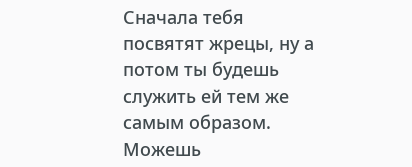Сначала тебя посвятят жрецы, ну а потом ты будешь служить ей тем же самым образом. Можешь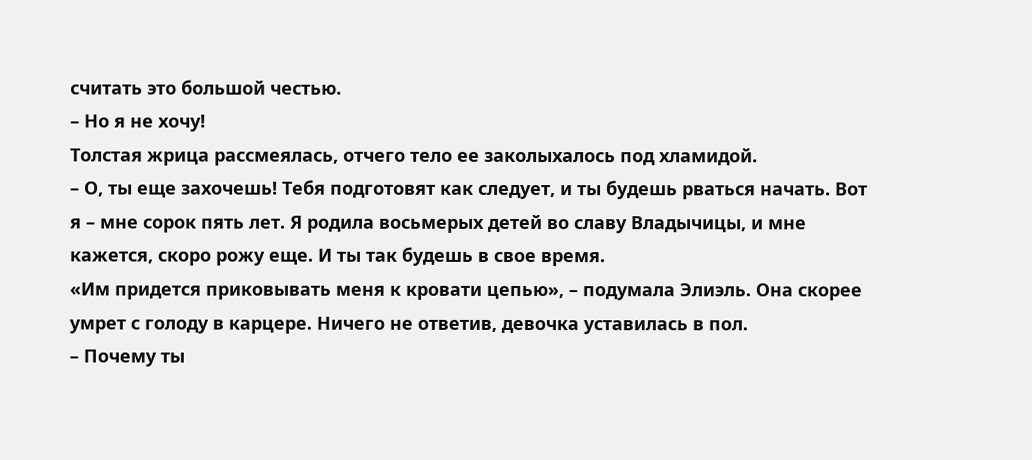считать это большой честью.
– Но я не хочу!
Толстая жрица рассмеялась, отчего тело ее заколыхалось под хламидой.
– О, ты еще захочешь! Тебя подготовят как следует, и ты будешь рваться начать. Вот я – мне сорок пять лет. Я родила восьмерых детей во славу Владычицы, и мне кажется, скоро рожу еще. И ты так будешь в свое время.
«Им придется приковывать меня к кровати цепью», – подумала Элиэль. Она скорее умрет с голоду в карцере. Ничего не ответив, девочка уставилась в пол.
– Почему ты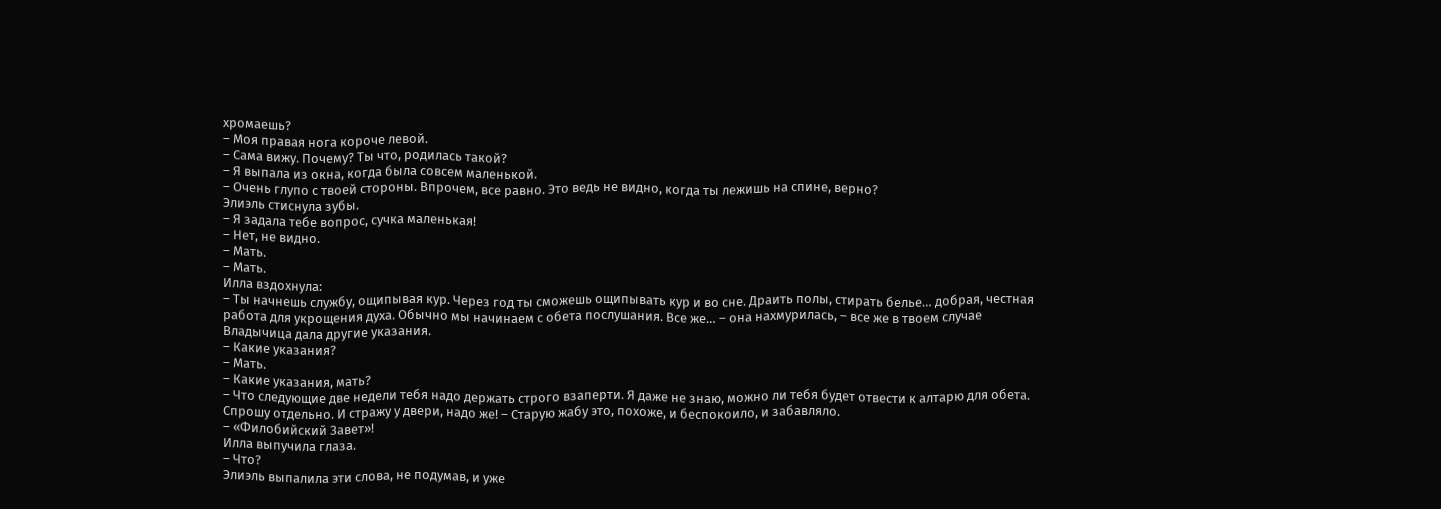хромаешь?
– Моя правая нога короче левой.
– Сама вижу. Почему? Ты что, родилась такой?
– Я выпала из окна, когда была совсем маленькой.
– Очень глупо с твоей стороны. Впрочем, все равно. Это ведь не видно, когда ты лежишь на спине, верно?
Элиэль стиснула зубы.
– Я задала тебе вопрос, сучка маленькая!
– Нет, не видно.
– Мать.
– Мать.
Илла вздохнула:
– Ты начнешь службу, ощипывая кур. Через год ты сможешь ощипывать кур и во сне. Драить полы, стирать белье… добрая, честная работа для укрощения духа. Обычно мы начинаем с обета послушания. Все же… – она нахмурилась, – все же в твоем случае Владычица дала другие указания.
– Какие указания?
– Мать.
– Какие указания, мать?
– Что следующие две недели тебя надо держать строго взаперти. Я даже не знаю, можно ли тебя будет отвести к алтарю для обета. Спрошу отдельно. И стражу у двери, надо же! – Старую жабу это, похоже, и беспокоило, и забавляло.
– «Филобийский Завет»!
Илла выпучила глаза.
– Что?
Элиэль выпалила эти слова, не подумав, и уже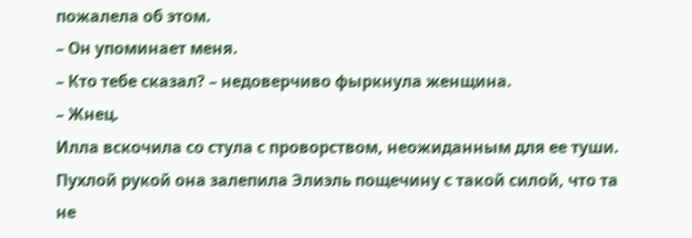пожалела об этом.
– Он упоминает меня.
– Кто тебе сказал? – недоверчиво фыркнула женщина.
– Жнец.
Илла вскочила со стула с проворством, неожиданным для ее туши. Пухлой рукой она залепила Элиэль пощечину с такой силой, что та не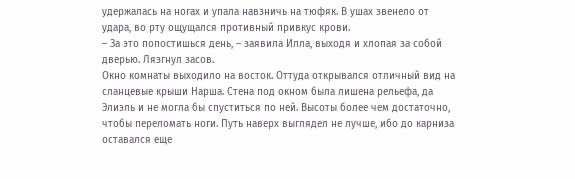удержалась на ногах и упала навзничь на тюфяк. В ушах звенело от удара, во рту ощущался противный привкус крови.
– За это попостишься день, – заявила Илла, выходя и хлопая за собой дверью. Лязгнул засов.
Окно комнаты выходило на восток. Оттуда открывался отличный вид на сланцевые крыши Нарша. Стена под окном была лишена рельефа, да Элиэль и не могла бы спуститься по ней. Высоты более чем достаточно, чтобы переломать ноги. Путь наверх выглядел не лучше, ибо до карниза оставался еще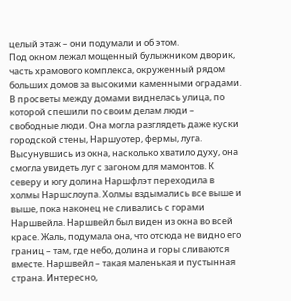целый этаж – они подумали и об этом.
Под окном лежал мощенный булыжником дворик, часть храмового комплекса, окруженный рядом больших домов за высокими каменными оградами. В просветы между домами виднелась улица, по которой спешили по своим делам люди – свободные люди. Она могла разглядеть даже куски городской стены, Наршуотер, фермы, луга. Высунувшись из окна, насколько хватило духу, она смогла увидеть луг с загоном для мамонтов. К северу и югу долина Наршфлэт переходила в холмы Наршслоупа. Холмы вздымались все выше и выше, пока наконец не сливались с горами Наршвейла. Наршвейл был виден из окна во всей красе. Жаль, подумала она, что отсюда не видно его границ – там, где небо, долина и горы сливаются вместе. Наршвейл – такая маленькая и пустынная страна. Интересно,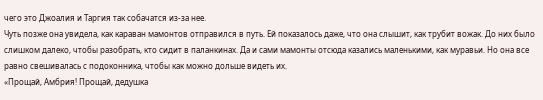чего это Джоалия и Таргия так собачатся из-за нее.
Чуть позже она увидела, как караван мамонтов отправился в путь. Ей показалось даже, что она слышит, как трубит вожак. До них было слишком далеко, чтобы разобрать, кто сидит в паланкинах. Да и сами мамонты отсюда казались маленькими, как муравьи. Но она все равно свешивалась с подоконника, чтобы как можно дольше видеть их.
«Прощай, Амбрия! Прощай, дедушка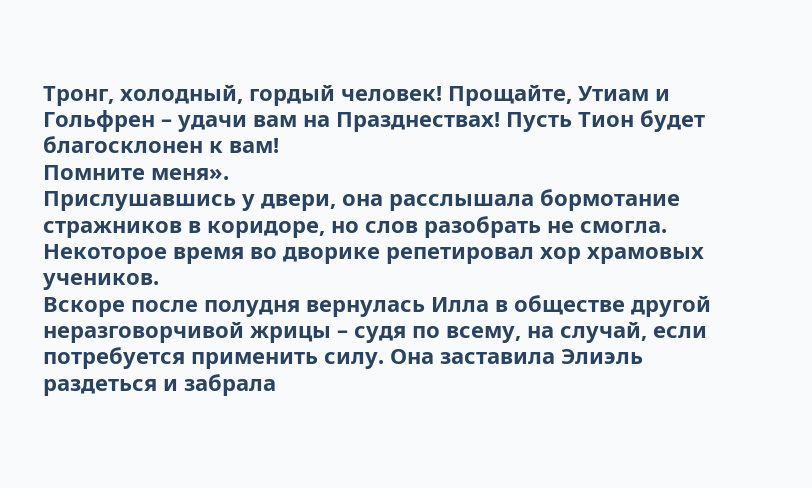Тронг, холодный, гордый человек! Прощайте, Утиам и Гольфрен – удачи вам на Празднествах! Пусть Тион будет благосклонен к вам!
Помните меня».
Прислушавшись у двери, она расслышала бормотание стражников в коридоре, но слов разобрать не смогла. Некоторое время во дворике репетировал хор храмовых учеников.
Вскоре после полудня вернулась Илла в обществе другой неразговорчивой жрицы – судя по всему, на случай, если потребуется применить силу. Она заставила Элиэль раздеться и забрала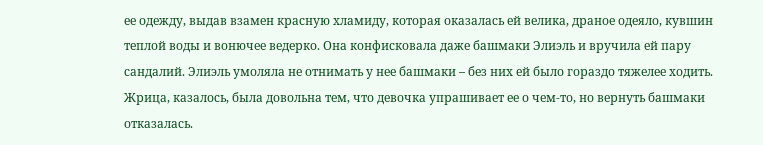ее одежду, выдав взамен красную хламиду, которая оказалась ей велика, драное одеяло, кувшин теплой воды и вонючее ведерко. Она конфисковала даже башмаки Элиэль и вручила ей пару сандалий. Элиэль умоляла не отнимать у нее башмаки – без них ей было гораздо тяжелее ходить. Жрица, казалось, была довольна тем, что девочка упрашивает ее о чем-то, но вернуть башмаки отказалась.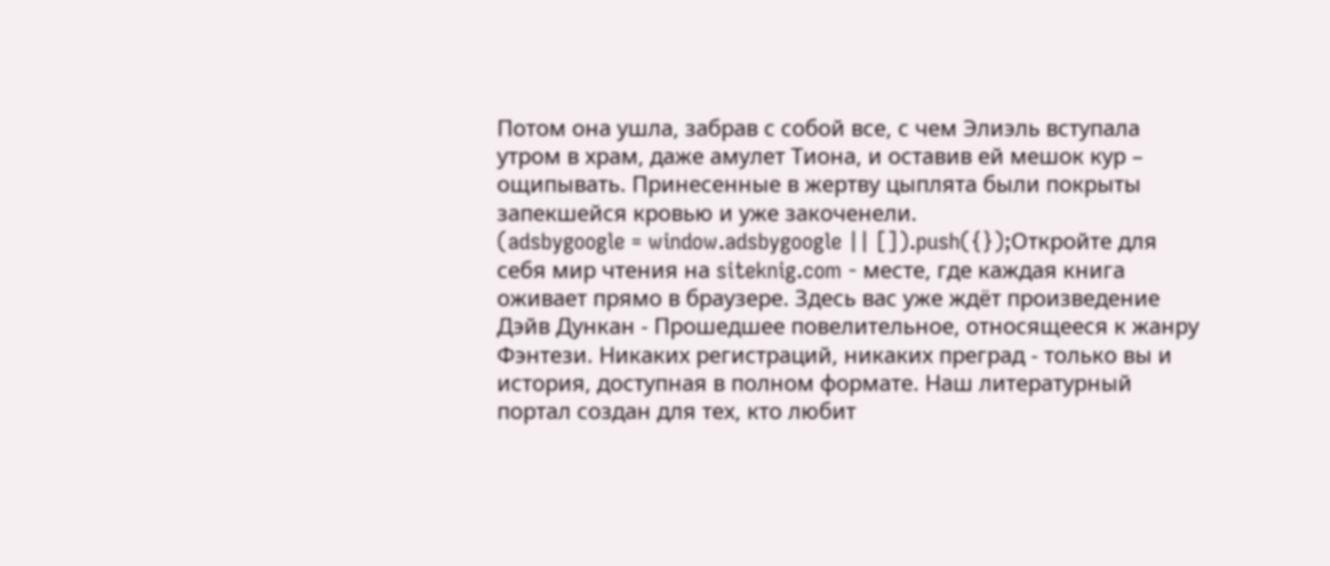Потом она ушла, забрав с собой все, с чем Элиэль вступала утром в храм, даже амулет Тиона, и оставив ей мешок кур – ощипывать. Принесенные в жертву цыплята были покрыты запекшейся кровью и уже закоченели.
(adsbygoogle = window.adsbygoogle || []).push({});Откройте для себя мир чтения на siteknig.com - месте, где каждая книга оживает прямо в браузере. Здесь вас уже ждёт произведение Дэйв Дункан - Прошедшее повелительное, относящееся к жанру Фэнтези. Никаких регистраций, никаких преград - только вы и история, доступная в полном формате. Наш литературный портал создан для тех, кто любит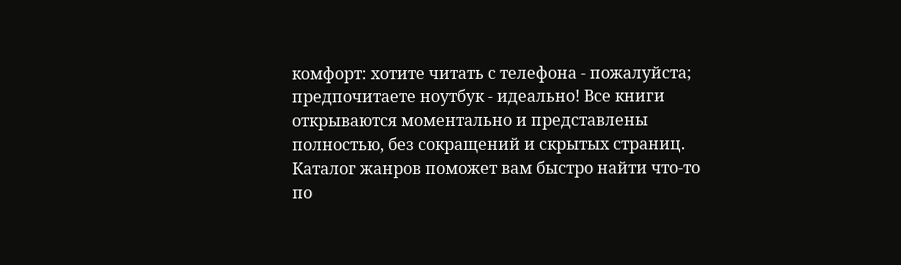комфорт: хотите читать с телефона - пожалуйста; предпочитаете ноутбук - идеально! Все книги открываются моментально и представлены полностью, без сокращений и скрытых страниц. Каталог жанров поможет вам быстро найти что-то по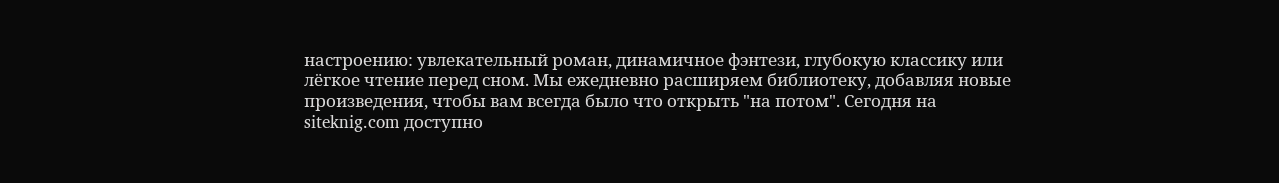настроению: увлекательный роман, динамичное фэнтези, глубокую классику или лёгкое чтение перед сном. Мы ежедневно расширяем библиотеку, добавляя новые произведения, чтобы вам всегда было что открыть "на потом". Сегодня на siteknig.com доступно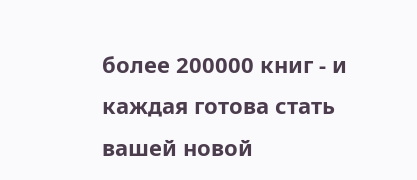более 200000 книг - и каждая готова стать вашей новой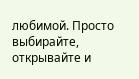любимой. Просто выбирайте, открывайте и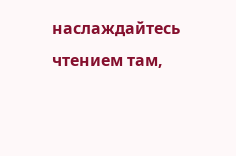наслаждайтесь чтением там,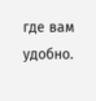где вам удобно.